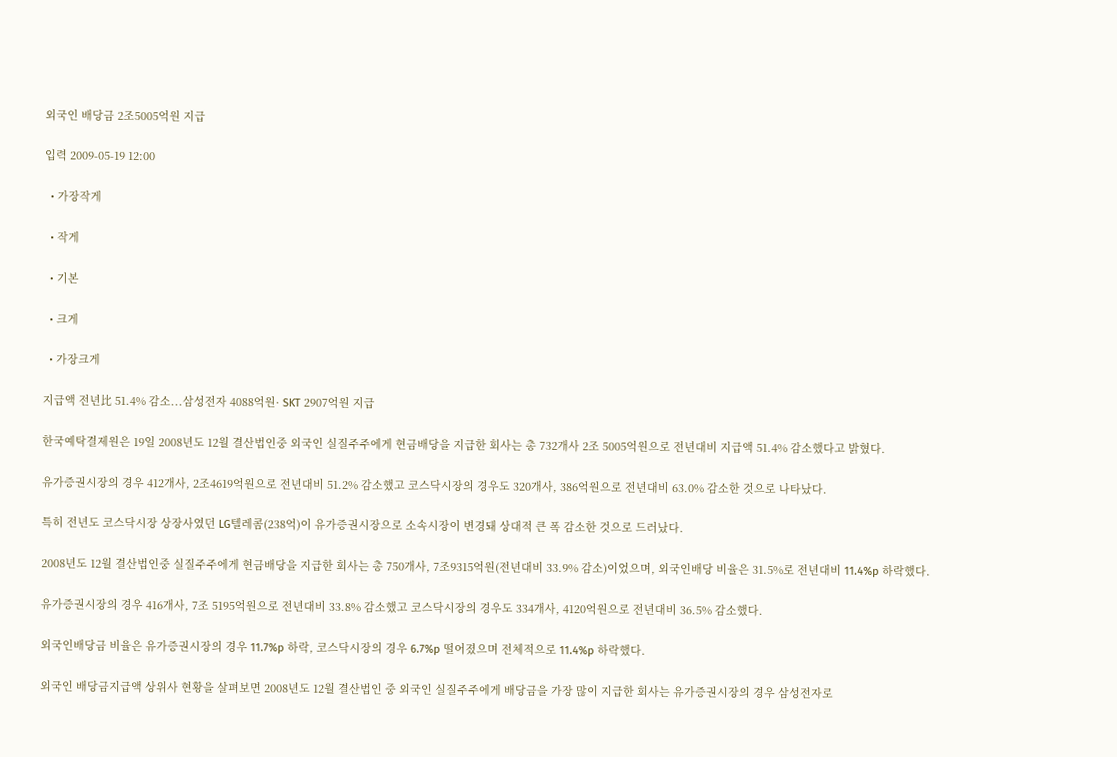외국인 배당금 2조5005억원 지급

입력 2009-05-19 12:00

  • 가장작게

  • 작게

  • 기본

  • 크게

  • 가장크게

지급액 전년比 51.4% 감소...삼성전자 4088억원· SKT 2907억원 지급

한국예탁결제원은 19일 2008년도 12월 결산법인중 외국인 실질주주에게 현금배당을 지급한 회사는 총 732개사 2조 5005억원으로 전년대비 지급액 51.4% 감소했다고 밝혔다.

유가증권시장의 경우 412개사, 2조4619억원으로 전년대비 51.2% 감소했고 코스닥시장의 경우도 320개사, 386억원으로 전년대비 63.0% 감소한 것으로 나타났다.

특히 전년도 코스닥시장 상장사였던 LG텔레콤(238억)이 유가증권시장으로 소속시장이 변경돼 상대적 큰 폭 감소한 것으로 드러났다.

2008년도 12월 결산법인중 실질주주에게 현금배당을 지급한 회사는 총 750개사, 7조9315억원(전년대비 33.9% 감소)이었으며, 외국인배당 비율은 31.5%로 전년대비 11.4%p 하락했다.

유가증권시장의 경우 416개사, 7조 5195억원으로 전년대비 33.8% 감소했고 코스닥시장의 경우도 334개사, 4120억원으로 전년대비 36.5% 감소했다.

외국인배당금 비율은 유가증권시장의 경우 11.7%p 하락, 코스닥시장의 경우 6.7%p 떨어졌으며 전체적으로 11.4%p 하락했다.

외국인 배당금지급액 상위사 현황을 살펴보면 2008년도 12월 결산법인 중 외국인 실질주주에게 배당금을 가장 많이 지급한 회사는 유가증권시장의 경우 삼성전자로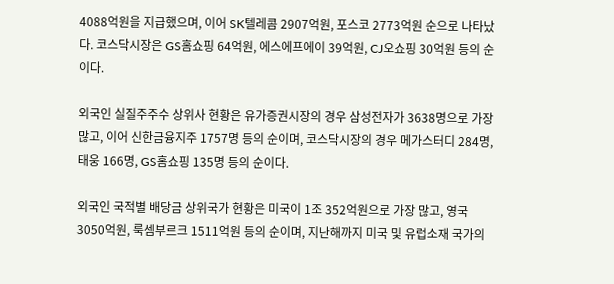4088억원을 지급했으며, 이어 SK텔레콤 2907억원, 포스코 2773억원 순으로 나타났다. 코스닥시장은 GS홈쇼핑 64억원, 에스에프에이 39억원, CJ오쇼핑 30억원 등의 순이다.

외국인 실질주주수 상위사 현황은 유가증권시장의 경우 삼성전자가 3638명으로 가장 많고, 이어 신한금융지주 1757명 등의 순이며, 코스닥시장의 경우 메가스터디 284명, 태웅 166명, GS홈쇼핑 135명 등의 순이다.

외국인 국적별 배당금 상위국가 현황은 미국이 1조 352억원으로 가장 많고, 영국 3050억원, 룩셈부르크 1511억원 등의 순이며, 지난해까지 미국 및 유럽소재 국가의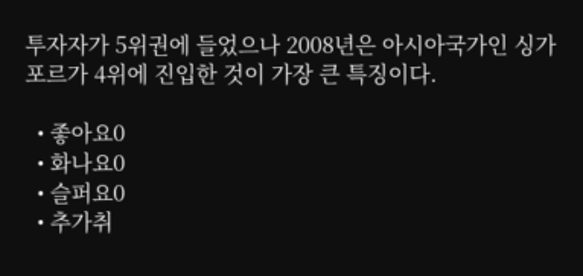투자자가 5위권에 들었으나 2008년은 아시아국가인 싱가포르가 4위에 진입한 것이 가장 큰 특징이다.

  • 좋아요0
  • 화나요0
  • 슬퍼요0
  • 추가취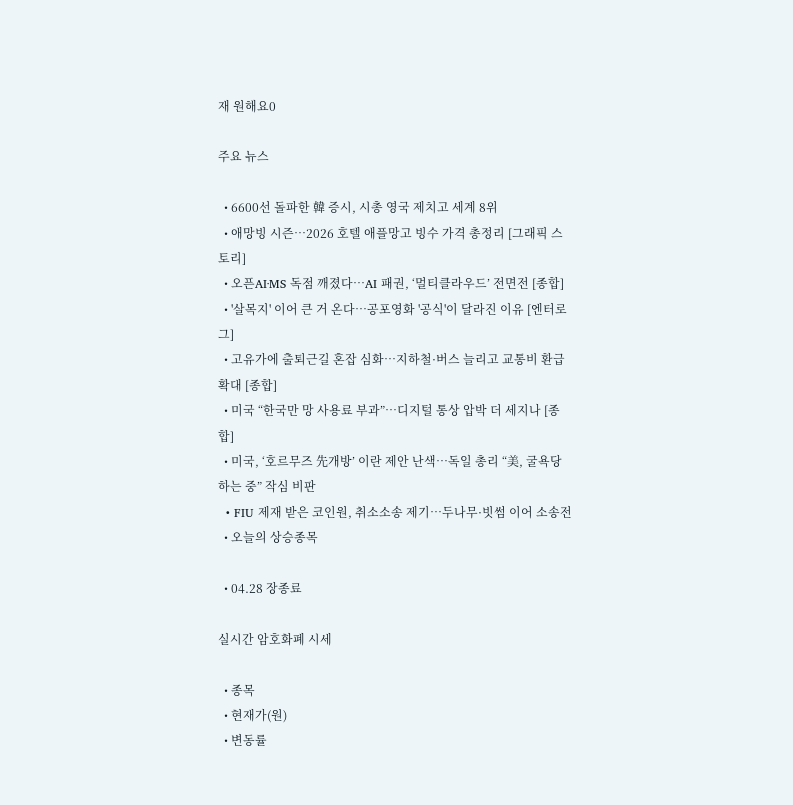재 원해요0

주요 뉴스

  • 6600선 돌파한 韓 증시, 시총 영국 제치고 세계 8위
  • 애망빙 시즌…2026 호텔 애플망고 빙수 가격 총정리 [그래픽 스토리]
  • 오픈AI·MS 독점 깨졌다…AI 패권, ‘멀티클라우드’ 전면전 [종합]
  • '살목지' 이어 큰 거 온다⋯공포영화 '공식'이 달라진 이유 [엔터로그]
  • 고유가에 출퇴근길 혼잡 심화…지하철·버스 늘리고 교통비 환급 확대 [종합]
  • 미국 “한국만 망 사용료 부과”⋯디지털 통상 압박 더 세지나 [종합]
  • 미국, ‘호르무즈 先개방’ 이란 제안 난색…독일 총리 “美, 굴욕당하는 중” 작심 비판
  • FIU 제재 받은 코인원, 취소소송 제기…두나무·빗썸 이어 소송전
  • 오늘의 상승종목

  • 04.28 장종료

실시간 암호화폐 시세

  • 종목
  • 현재가(원)
  • 변동률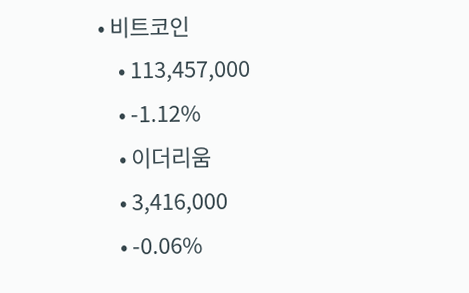• 비트코인
    • 113,457,000
    • -1.12%
    • 이더리움
    • 3,416,000
    • -0.06%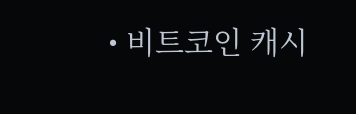• 비트코인 캐시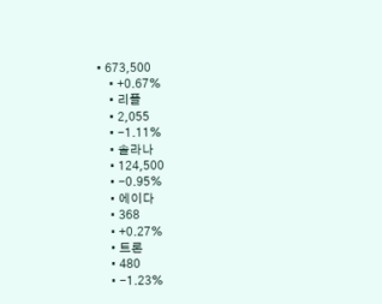• 673,500
    • +0.67%
    • 리플
    • 2,055
    • -1.11%
    • 솔라나
    • 124,500
    • -0.95%
    • 에이다
    • 368
    • +0.27%
    • 트론
    • 480
    • -1.23%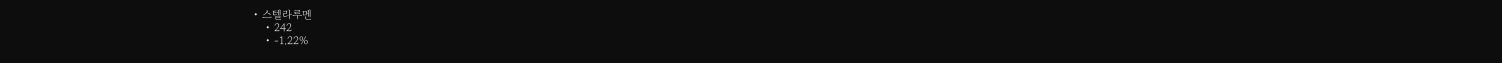• 스텔라루멘
    • 242
    • -1.22%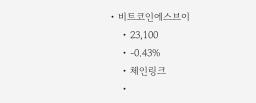• 비트코인에스브이
    • 23,100
    • -0.43%
    • 체인링크
    •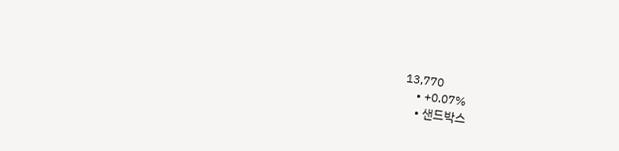13,770
    • +0.07%
    • 샌드박스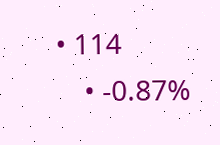• 114
    • -0.87%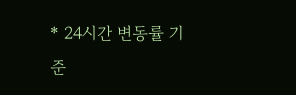* 24시간 변동률 기준